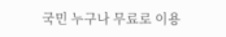국민 누구나 무료로 이용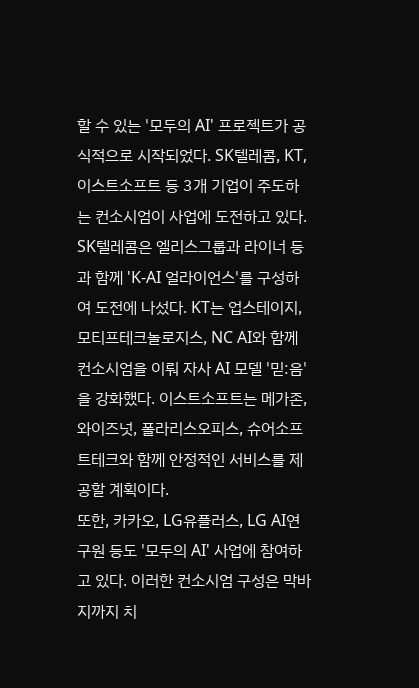할 수 있는 '모두의 AI' 프로젝트가 공식적으로 시작되었다. SK텔레콤, KT, 이스트소프트 등 3개 기업이 주도하는 컨소시엄이 사업에 도전하고 있다.
SK텔레콤은 엘리스그룹과 라이너 등과 함께 'K-AI 얼라이언스'를 구성하여 도전에 나섰다. KT는 업스테이지, 모티프테크놀로지스, NC AI와 함께 컨소시엄을 이뤄 자사 AI 모델 '믿:음'을 강화했다. 이스트소프트는 메가존, 와이즈넛, 폴라리스오피스, 슈어소프트테크와 함께 안정적인 서비스를 제공할 계획이다.
또한, 카카오, LG유플러스, LG AI연구원 등도 '모두의 AI' 사업에 참여하고 있다. 이러한 컨소시엄 구성은 막바지까지 치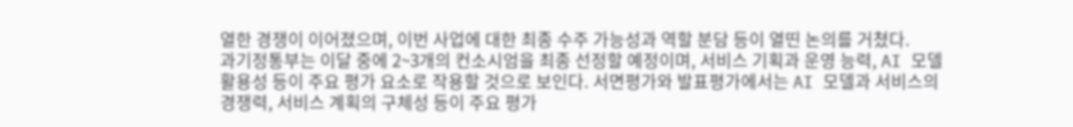열한 경쟁이 이어졌으며, 이번 사업에 대한 최종 수주 가능성과 역할 분담 등이 열띤 논의를 거쳤다.
과기정통부는 이달 중에 2~3개의 컨소시엄을 최종 선정할 예정이며, 서비스 기획과 운영 능력, AI 모델 활용성 등이 주요 평가 요소로 작용할 것으로 보인다. 서면평가와 발표평가에서는 AI 모델과 서비스의 경쟁력, 서비스 계획의 구체성 등이 주요 평가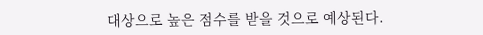대상으로 높은 점수를 받을 것으로 예상된다.